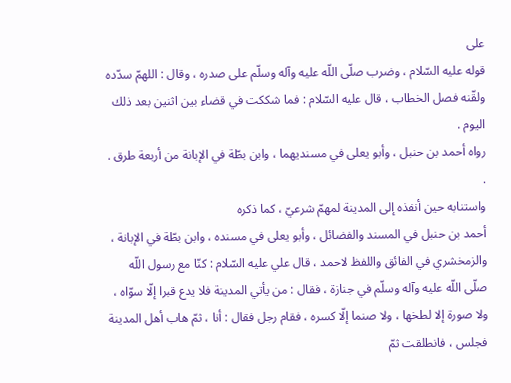على
قوله عليه السّلام ، وضرب صلّى اللّه عليه وآله وسلّم على صدره ، وقال : اللهمّ سدّده ولقّنه فصل الخطاب ، قال عليه السّلام : فما شككت في قضاء بين اثنين بعد ذلك اليوم .
رواه أحمد بن حنبل ، وأبو يعلى في مسنديهما ، وابن بطّة في الإبانة من أربعة طرق . .
واستنابه حين أنفذه إلى المدينة لمهمّ شرعيّ ، كما ذكره
أحمد بن حنبل في المسند والفضائل ، وأبو يعلى في مسنده ، وابن بطّة في الإبانة ، والزمخشري في الفائق واللفظ لاحمد ، قال علي عليه السّلام : كنّا مع رسول اللّه صلّى اللّه عليه وآله وسلّم في جنازة ، فقال : من يأتي المدينة فلا يدع قبرا إلّا سوّاه ، ولا صورة إلا لطخها ، ولا صنما إلّا كسره ، فقام رجل فقال : أنا ، ثمّ هاب أهل المدينة فجلس ، فانطلقت ثمّ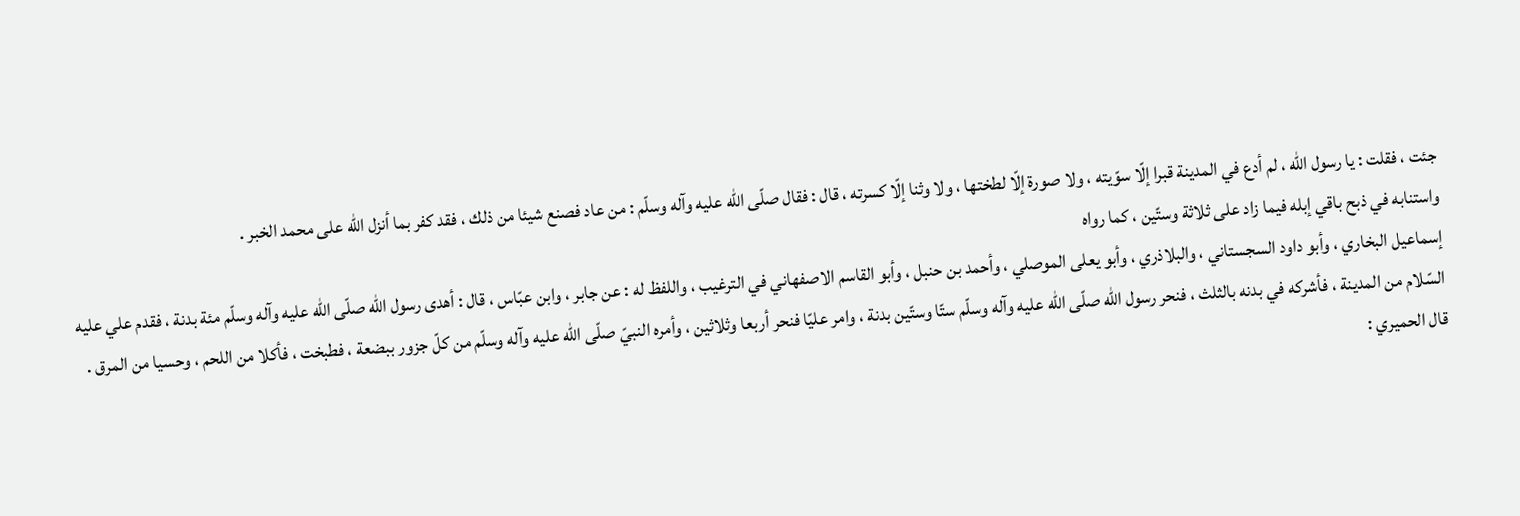جئت ، فقلت : يا رسول اللّه ، لم أدع في المدينة قبرا إلّا سوّيته ، ولا صورة إلّا لطختها ، ولا وثنا إلّا كسرته ، قال : فقال صلّى اللّه عليه وآله وسلّم : من عاد فصنع شيئا من ذلك ، فقد كفر بما أنزل اللّه على محمد الخبر .
واستنابه في ذبح باقي إبله فيما زاد على ثلاثة وستّين ، كما رواه
إسماعيل البخاري ، وأبو داود السجستاني ، والبلاذري ، وأبو يعلى الموصلي ، وأحمد بن حنبل ، وأبو القاسم الاصفهاني في الترغيب ، واللفظ له : عن جابر ، وابن عبّاس ، قال : أهدى رسول اللّه صلّى اللّه عليه وآله وسلّم مئة بدنة ، فقدم علي عليه السّلام من المدينة ، فأشركه في بدنه بالثلث ، فنحر رسول اللّه صلّى اللّه عليه وآله وسلّم ستّا وستّين بدنة ، وامر عليّا فنحر أربعا وثلاثين ، وأمره النبيّ صلّى اللّه عليه وآله وسلّم من كلّ جزور ببضعة ، فطبخت ، فأكلا من اللحم ، وحسيا من المرق .
قال الحميري :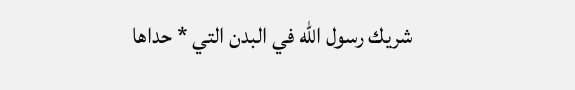شريك رسول اللّه في البدن التي * حداها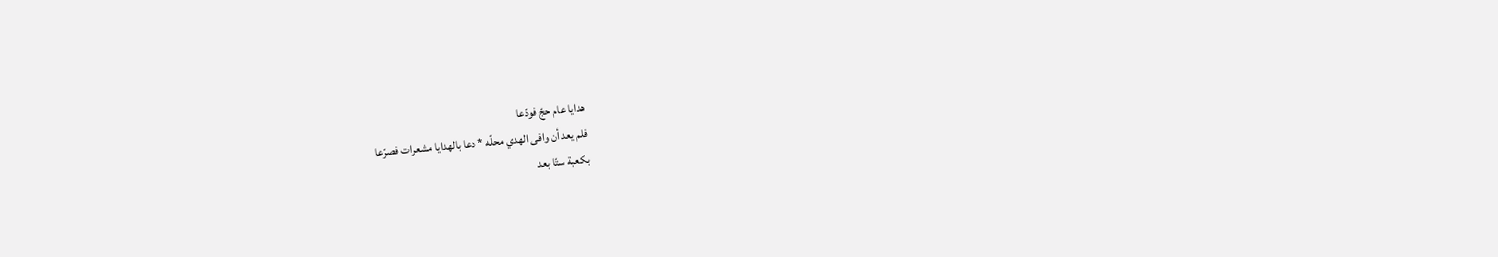هدايا عام حجّ فودّعا
فلم يعد أن وافى الهدي محلّه * دعا بالهدايا مشعرات فصرّعا
بكعبة ستّا بعد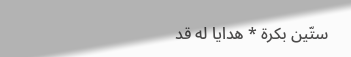ستّين بكرة * هدايا له قد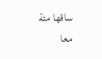ساقها مئة معا